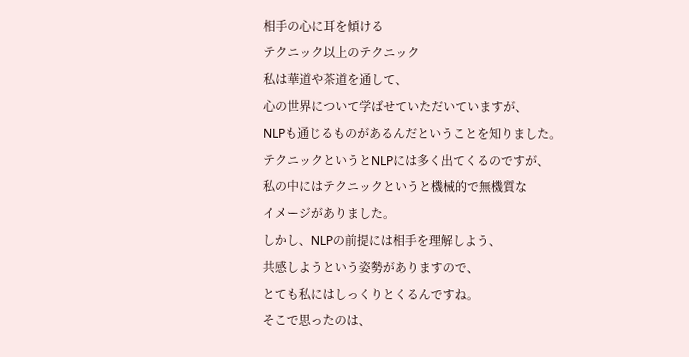相手の心に耳を傾ける
テクニック以上のテクニック
私は華道や茶道を通して、
心の世界について学ばせていただいていますが、
NLPも通じるものがあるんだということを知りました。
テクニックというとNLPには多く出てくるのですが、
私の中にはテクニックというと機械的で無機質な
イメージがありました。
しかし、NLPの前提には相手を理解しよう、
共感しようという姿勢がありますので、
とても私にはしっくりとくるんですね。
そこで思ったのは、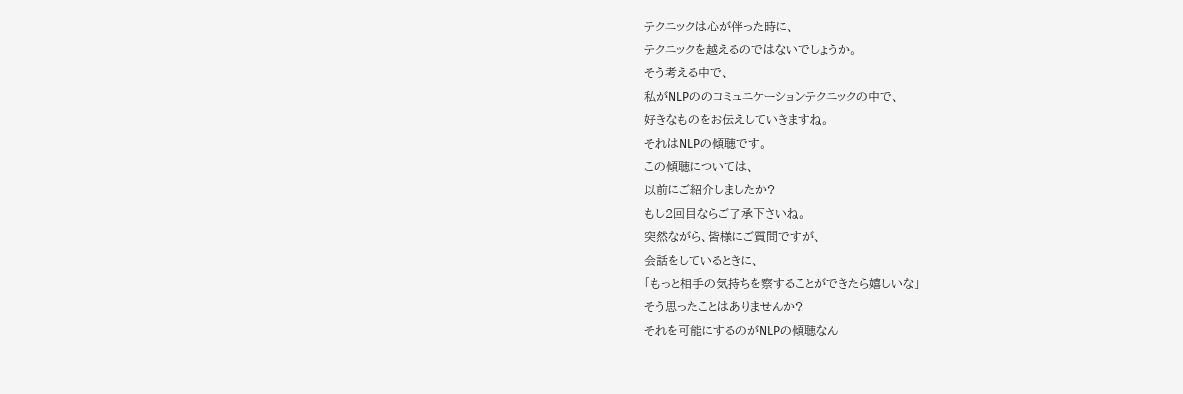テクニックは心が伴った時に、
テクニックを越えるのではないでしょうか。
そう考える中で、
私がNLPののコミュニケーションテクニックの中で、
好きなものをお伝えしていきますね。
それはNLPの傾聴です。
この傾聴については、
以前にご紹介しましたか?
もし2回目ならご了承下さいね。
突然ながら、皆様にご質問ですが、
会話をしているときに、
「もっと相手の気持ちを察することができたら嬉しいな」
そう思ったことはありませんか?
それを可能にするのがNLPの傾聴なん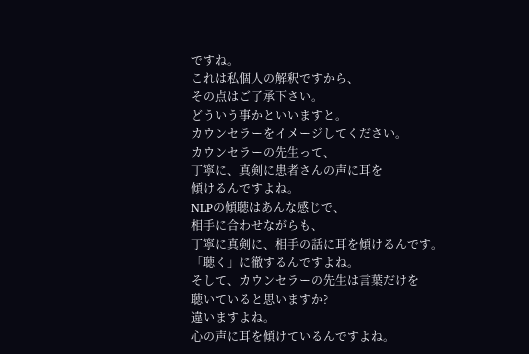ですね。
これは私個人の解釈ですから、
その点はご了承下さい。
どういう事かといいますと。
カウンセラーをイメージしてください。
カウンセラーの先生って、
丁寧に、真剣に患者さんの声に耳を
傾けるんですよね。
NLPの傾聴はあんな感じで、
相手に合わせながらも、
丁寧に真剣に、相手の話に耳を傾けるんです。
「聴く」に徹するんですよね。
そして、カウンセラーの先生は言葉だけを
聴いていると思いますか?
違いますよね。
心の声に耳を傾けているんですよね。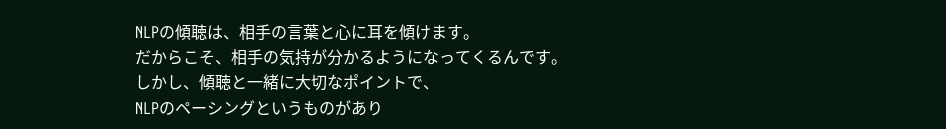NLPの傾聴は、相手の言葉と心に耳を傾けます。
だからこそ、相手の気持が分かるようになってくるんです。
しかし、傾聴と一緒に大切なポイントで、
NLPのペーシングというものがあり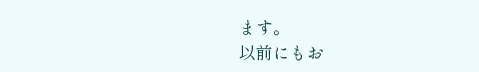ます。
以前にもお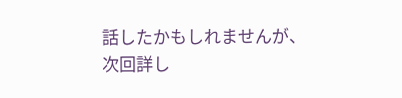話したかもしれませんが、
次回詳し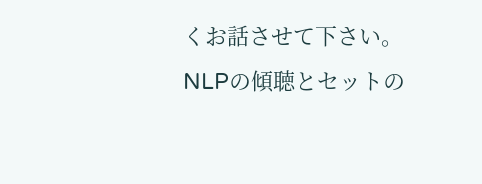くお話させて下さい。
NLPの傾聴とセットの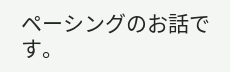ペーシングのお話です。